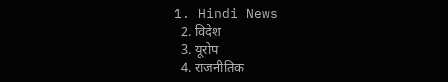1. Hindi News
  2. विदेश
  3. यूरोप
  4. राजनीतिक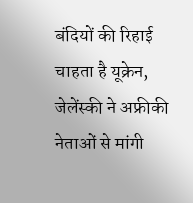बंदियों की रिहाई चाहता है यूक्रेन, जेलेंस्की ने अफ्रीकी नेताओं से मांगी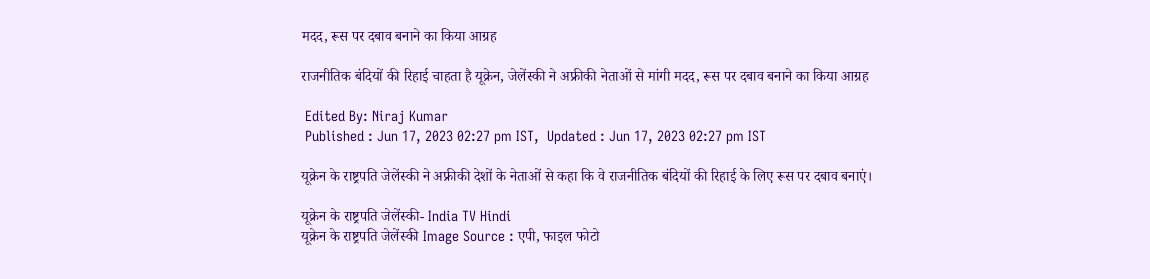मदद, रूस पर दबाव बनाने का किया आग्रह

राजनीतिक बंदियों की रिहाई चाहता है यूक्रेन, जेलेंस्की ने अफ्रीकी नेताओं से मांगी मदद, रूस पर दबाव बनाने का किया आग्रह

 Edited By: Niraj Kumar
 Published : Jun 17, 2023 02:27 pm IST,  Updated : Jun 17, 2023 02:27 pm IST

यूक्रेन के राष्ट्रपति जेलेंस्की ने अफ्रीकी देशों के नेताओं से कहा कि वे राजनीतिक बंदियों की रिहाई के लिए रूस पर दबाव बनाएं।

यूक्रेन के राष्ट्रपति जेलेंस्की- India TV Hindi
यूक्रेन के राष्ट्रपति जेलेंस्की Image Source : एपी, फाइल फोटो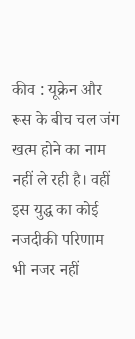कीव : यूक्रेन और रूस के बीच चल जंग खत्म होने का नाम नहीं ले रही है। वहीं इस युद्ध का कोई नजदीकी परिणाम भी नजर नहीं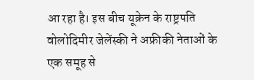आ रहा है। इस बीच यूक्रेन के राष्ट्रपति वोलोदिमीर जेलेंस्की ने अफ्रीकी नेताओं के एक समूह से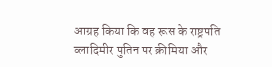आग्रह किया कि वह रूस के राष्ट्रपति व्लादिमीर पुतिन पर क्रीमिया और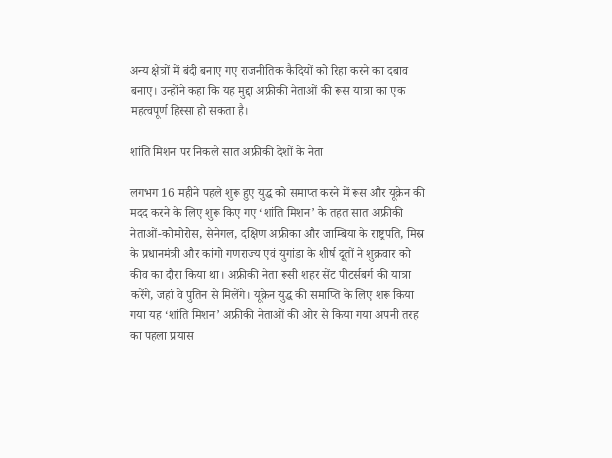अन्य क्षेत्रों में बंदी बनाए गए राजनीतिक कैदियों को रिहा करने का दबाव बनाए। उन्होंने कहा कि यह मुद्दा अफ्रीकी नेताओं की रूस यात्रा का एक महत्वपूर्ण हिस्सा हो सकता है।

शांति मिशन पर निकले सात अफ्रीकी देशों के नेता

लगभग 16 महीने पहले शुरू हुए युद्ध को समाप्त करने में रूस और यूक्रेन की मदद करने के लिए शुरू किए गए ‘शांति मिशन’ के तहत सात अफ्रीकी नेताओं-कोमोरोस, सेनेगल, दक्षिण अफ्रीका और जाम्बिया के राष्ट्रपति, मिस्र के प्रधानमंत्री और कांगो गणराज्य एवं युगांडा के शीर्ष दूतों ने शुक्रवार को कीव का दौरा किया था। अफ्रीकी नेता रूसी शहर सेंट पीटर्सबर्ग की यात्रा करेंगे, जहां वे पुतिन से मिलेंगे। यूक्रेन युद्ध की समाप्ति के लिए शरू किया गया यह ‘शांति मिशन’ अफ्रीकी नेताओं की ओर से किया गया अपनी तरह का पहला प्रयास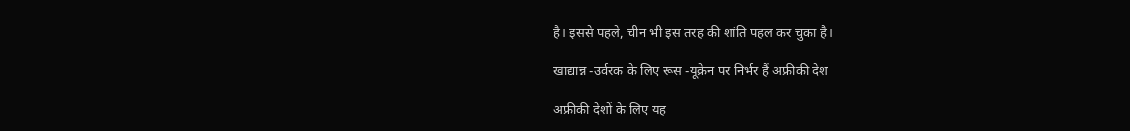है। इससे पहले, चीन भी इस तरह की शांति पहल कर चुका है।

खाद्यान्न -उर्वरक के लिए रूस -यूक्रेन पर निर्भर हैं अफ्रीकी देश

अफ्रीकी देशों के लिए यह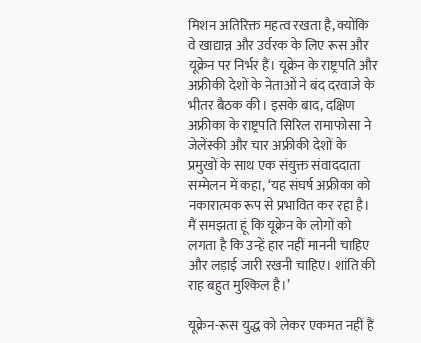मिशन अतिरिक्त महत्व रखता है, क्योंकि वे खाद्यान्न और उर्वरक के लिए रूस और यूक्रेन पर निर्भर हैं। यूक्रेन के राष्ट्रपति और अफ्रीकी देशों के नेताओं ने बंद दरवाजे के भीतर बैठक की। इसके बाद, दक्षिण अफ्रीका के राष्ट्रपति सिरिल रामाफोसा ने जेलेंस्की और चार अफ्रीकी देशों के प्रमुखों के साथ एक संयुक्त संवाददाता सम्मेलन में कहा, ‘यह संघर्ष अफ्रीका को नकारात्मक रूप से प्रभावित कर रहा है। मैं समझता हूं कि यूक्रेन के लोगों को लगता है कि उन्हें हार नहीं माननी चाहिए और लड़ाई जारी रखनी चाहिए। शांति की राह बहुत मुश्किल है।’

यूक्रेन-रूस युद्ध को लेकर एकमत नहीं हैं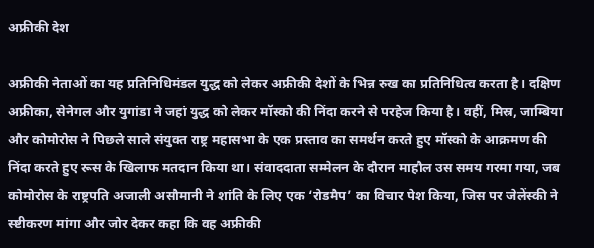अफ्रीकी देश

अफ्रीकी नेताओं का यह प्रतिनिधिमंडल युद्ध को लेकर अफ्रीकी देशों के भिन्न रुख का प्रतिनिधित्व करता है। दक्षिण अफ्रीका, सेनेगल और युगांडा ने जहां युद्ध को लेकर मॉस्को की निंदा करने से परहेज किया है। वहीं, मिस्र, जाम्बिया और कोमोरोस ने पिछले साले संयुक्त राष्ट्र महासभा के एक प्रस्ताव का समर्थन करते हुए मॉस्को के आक्रमण की निंदा करते हुए रूस के खिलाफ मतदान किया था। संवाददाता सम्मेलन के दौरान माहौल उस समय गरमा गया, जब कोमोरोस के राष्ट्रपति अजाली असौमानी ने शांति के लिए एक ‘रोडमैप’ का विचार पेश किया, जिस पर जेलेंस्की ने स्ष्टीकरण मांगा और जोर देकर कहा कि वह अफ्रीकी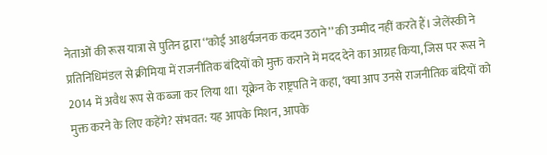नेताओं की रूस यात्रा से पुतिन द्वारा ‘‘कोई आश्चर्यजनक कदम उठाने’’ की उम्मीद नहीं करते हैं। जेलेंस्की ने प्रतिनिधिमंडल से क्रीमिया में राजनीतिक बंदियों को मुक्त कराने में मदद देने का आग्रह किया, जिस पर रूस ने 2014 में अवैध रूप से कब्जा कर लिया था। यूक्रेन के राष्ट्रपति ने कहा, ‘क्या आप उनसे राजनीतिक बंदियों को मुक्त करने के लिए कहेंगे? संभवत: यह आपके मिशन, आपके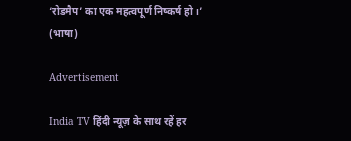‘रोडमैप’ का एक महत्वपूर्ण निष्कर्ष हो।’ (भाषा)

Advertisement

India TV हिंदी न्यूज़ के साथ रहें हर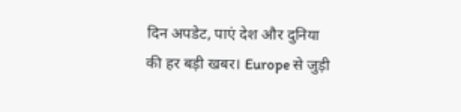दिन अपडेट, पाएं देश और दुनिया की हर बड़ी खबर। Europe से जुड़ी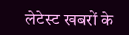लेटेस्ट खबरों के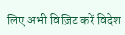लिए अभी विज़िट करें विदेश